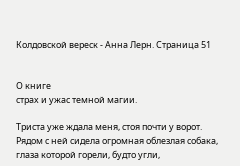Колдовской вереск - Анна Лерн. Страница 51


О книге
страх и ужас темной магии.

Триста уже ждала меня, стоя почти у ворот. Рядом с ней сидела огромная облезлая собака, глаза которой горели, будто угли,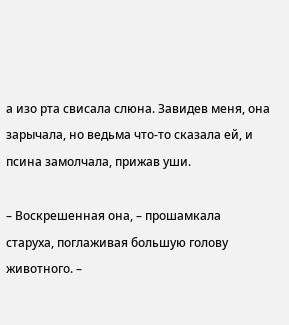а изо рта свисала слюна. Завидев меня, она зарычала, но ведьма что-то сказала ей, и псина замолчала, прижав уши.

– Воскрешенная она, – прошамкала старуха, поглаживая большую голову животного. –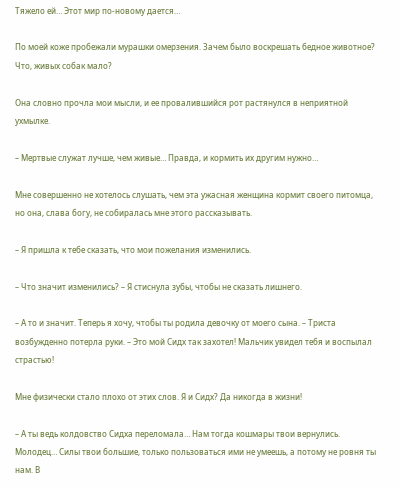Тяжело ей… Этот мир по-новому дается…

По моей коже пробежали мурашки омерзения. Зачем было воскрешать бедное животное? Что, живых собак мало?

Она словно прочла мои мысли, и ее провалившийся рот растянулся в неприятной ухмылке.

– Мертвые служат лучше, чем живые… Правда, и кормить их другим нужно…

Мне совершенно не хотелось слушать, чем эта ужасная женщина кормит своего питомца, но она, слава богу, не собиралась мне этого рассказывать.

– Я пришла к тебе сказать, что мои пожелания изменились.

– Что значит изменились? – Я стиснула зубы, чтобы не сказать лишнего.

– А то и значит. Теперь я хочу, чтобы ты родила девочку от моего сына. – Триста возбужденно потерла руки. – Это мой Сидх так захотел! Мальчик увидел тебя и воспылал страстью!

Мне физически стало плохо от этих слов. Я и Сидх? Да никогда в жизни!

– А ты ведь колдовство Сидха переломала… Нам тогда кошмары твои вернулись. Молодец… Силы твои большие, только пользоваться ими не умеешь, а потому не ровня ты нам. В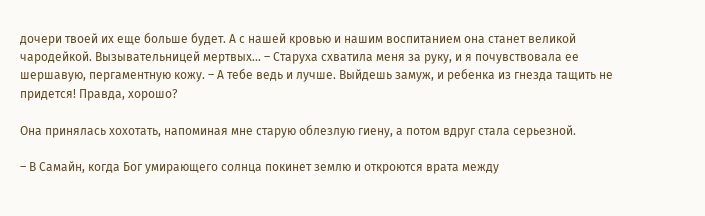дочери твоей их еще больше будет. А с нашей кровью и нашим воспитанием она станет великой чародейкой. Вызывательницей мертвых… – Старуха схватила меня за руку, и я почувствовала ее шершавую, пергаментную кожу. – А тебе ведь и лучше. Выйдешь замуж, и ребенка из гнезда тащить не придется! Правда, хорошо?

Она принялась хохотать, напоминая мне старую облезлую гиену, а потом вдруг стала серьезной.

– В Самайн, когда Бог умирающего солнца покинет землю и откроются врата между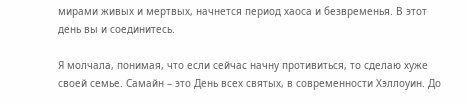мирами живых и мертвых, начнется период хаоса и безвременья. В этот день вы и соединитесь.

Я молчала, понимая, что если сейчас начну противиться, то сделаю хуже своей семье. Самайн – это День всех святых, в современности Хэллоуин. До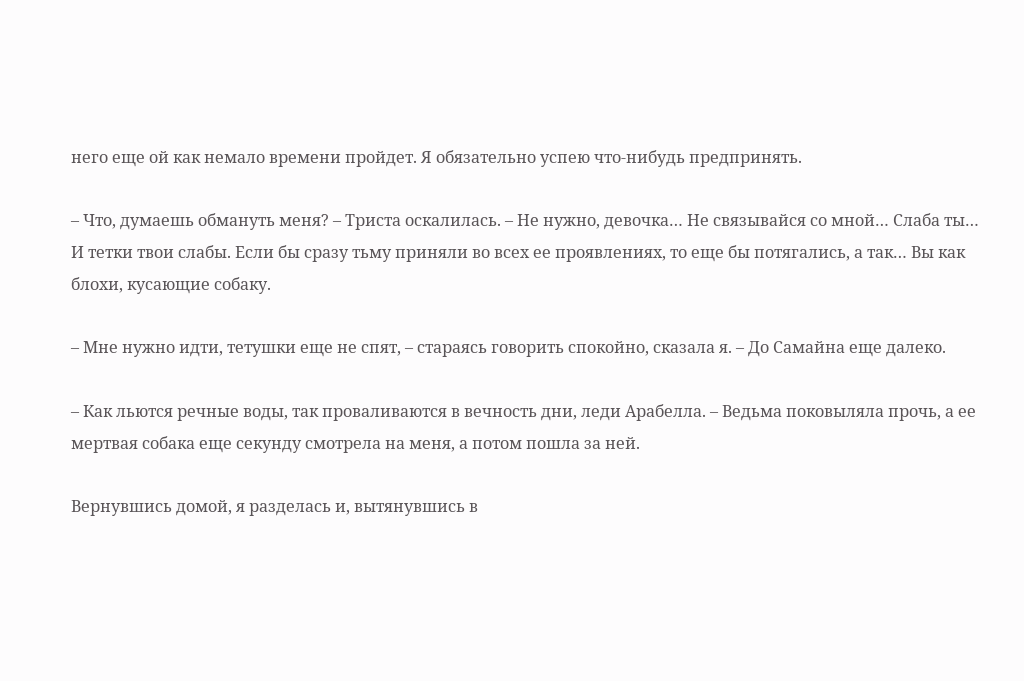него еще ой как немало времени пройдет. Я обязательно успею что-нибудь предпринять.

– Что, думаешь обмануть меня? – Триста оскалилась. – Не нужно, девочка… Не связывайся со мной… Слаба ты… И тетки твои слабы. Если бы сразу тьму приняли во всех ее проявлениях, то еще бы потягались, а так… Вы как блохи, кусающие собаку.

– Мне нужно идти, тетушки еще не спят, – стараясь говорить спокойно, сказала я. – До Самайна еще далеко.

– Как льются речные воды, так проваливаются в вечность дни, леди Арабелла. – Ведьма поковыляла прочь, а ее мертвая собака еще секунду смотрела на меня, а потом пошла за ней.

Вернувшись домой, я разделась и, вытянувшись в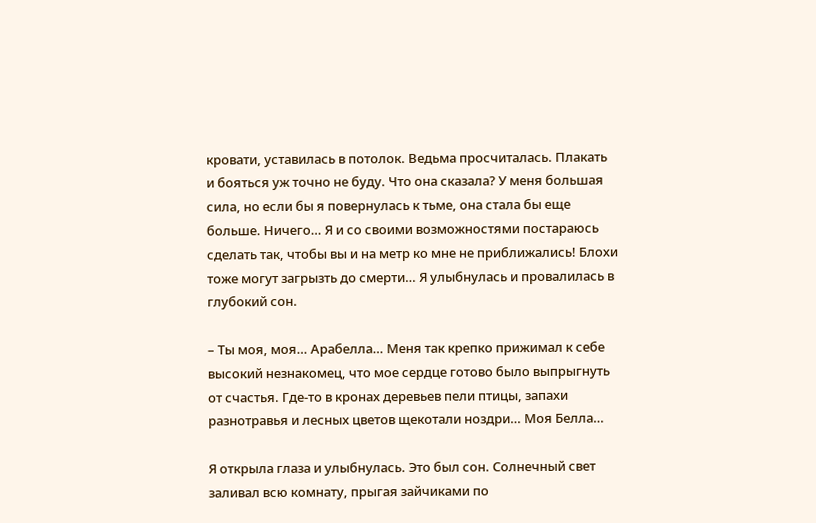кровати, уставилась в потолок. Ведьма просчиталась. Плакать и бояться уж точно не буду. Что она сказала? У меня большая сила, но если бы я повернулась к тьме, она стала бы еще больше. Ничего… Я и со своими возможностями постараюсь сделать так, чтобы вы и на метр ко мне не приближались! Блохи тоже могут загрызть до смерти… Я улыбнулась и провалилась в глубокий сон.

– Ты моя, моя… Арабелла… Меня так крепко прижимал к себе высокий незнакомец, что мое сердце готово было выпрыгнуть от счастья. Где-то в кронах деревьев пели птицы, запахи разнотравья и лесных цветов щекотали ноздри… Моя Белла…

Я открыла глаза и улыбнулась. Это был сон. Солнечный свет заливал всю комнату, прыгая зайчиками по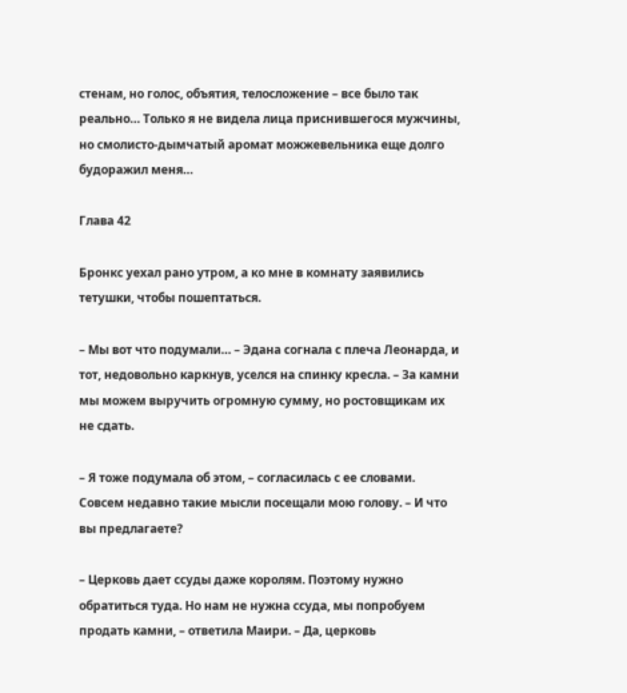стенам, но голос, объятия, телосложение – все было так реально… Только я не видела лица приснившегося мужчины, но смолисто-дымчатый аромат можжевельника еще долго будоражил меня…

Глава 42

Бронкс уехал рано утром, а ко мне в комнату заявились тетушки, чтобы пошептаться.

– Мы вот что подумали… – Эдана согнала с плеча Леонарда, и тот, недовольно каркнув, уселся на спинку кресла. – За камни мы можем выручить огромную сумму, но ростовщикам их не сдать.

– Я тоже подумала об этом, – согласилась с ее словами. Совсем недавно такие мысли посещали мою голову. – И что вы предлагаете?

– Церковь дает ссуды даже королям. Поэтому нужно обратиться туда. Но нам не нужна ссуда, мы попробуем продать камни, – ответила Маири. – Да, церковь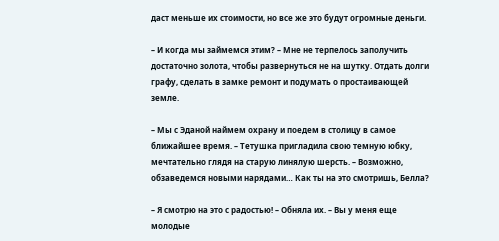даст меньше их стоимости, но все же это будут огромные деньги.

– И когда мы займемся этим? – Мне не терпелось заполучить достаточно золота, чтобы развернуться не на шутку. Отдать долги графу, сделать в замке ремонт и подумать о простаивающей земле.

– Мы с Эданой наймем охрану и поедем в столицу в самое ближайшее время. – Тетушка пригладила свою темную юбку, мечтательно глядя на старую линялую шерсть. – Возможно, обзаведемся новыми нарядами… Как ты на это смотришь, Белла?

– Я смотрю на это с радостью! – Обняла их. – Вы у меня еще молодые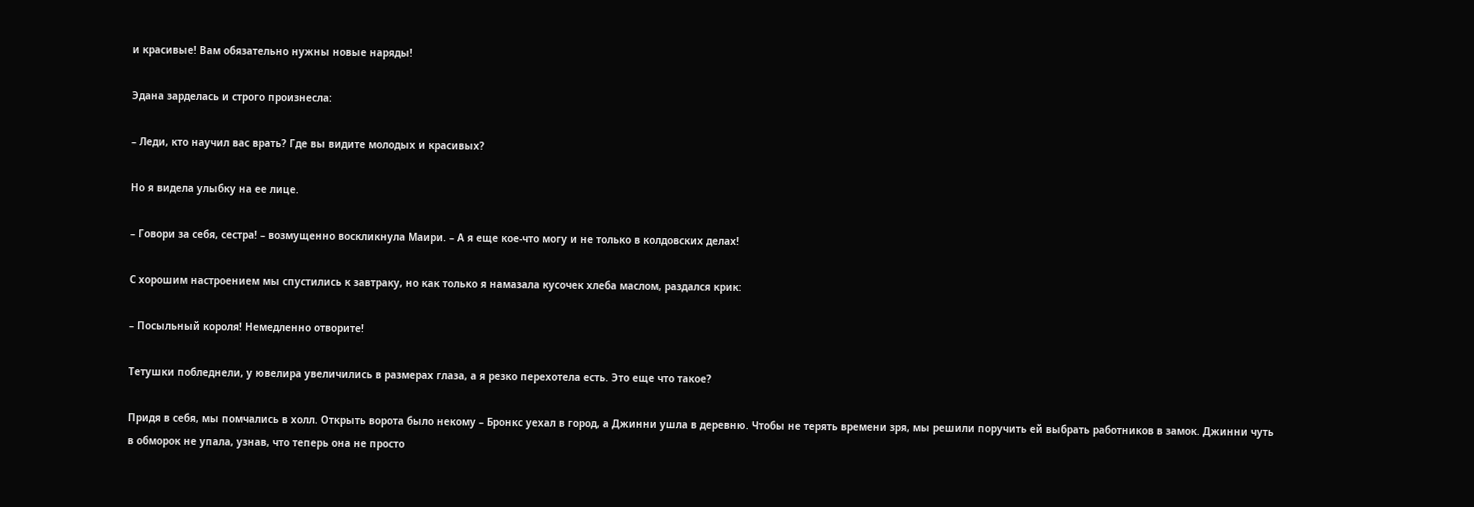и красивые! Вам обязательно нужны новые наряды!

Эдана зарделась и строго произнесла:

– Леди, кто научил вас врать? Где вы видите молодых и красивых?

Но я видела улыбку на ее лице.

– Говори за себя, сестра! – возмущенно воскликнула Маири. – А я еще кое-что могу и не только в колдовских делах!

С хорошим настроением мы спустились к завтраку, но как только я намазала кусочек хлеба маслом, раздался крик:

– Посыльный короля! Немедленно отворите!

Тетушки побледнели, у ювелира увеличились в размерах глаза, а я резко перехотела есть. Это еще что такое?

Придя в себя, мы помчались в холл. Открыть ворота было некому – Бронкс уехал в город, а Джинни ушла в деревню. Чтобы не терять времени зря, мы решили поручить ей выбрать работников в замок. Джинни чуть в обморок не упала, узнав, что теперь она не просто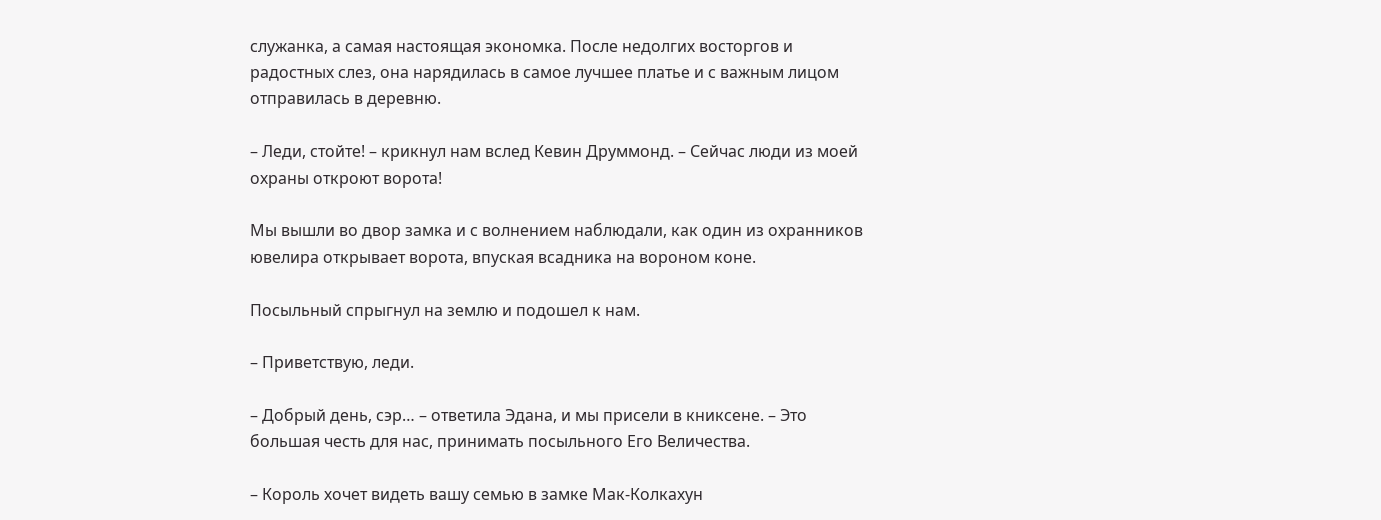служанка, а самая настоящая экономка. После недолгих восторгов и радостных слез, она нарядилась в самое лучшее платье и с важным лицом отправилась в деревню.

– Леди, стойте! – крикнул нам вслед Кевин Друммонд. – Сейчас люди из моей охраны откроют ворота!

Мы вышли во двор замка и с волнением наблюдали, как один из охранников ювелира открывает ворота, впуская всадника на вороном коне.

Посыльный спрыгнул на землю и подошел к нам.

– Приветствую, леди.

– Добрый день, сэр… – ответила Эдана, и мы присели в книксене. – Это большая честь для нас, принимать посыльного Его Величества.

– Король хочет видеть вашу семью в замке Мак-Колкахун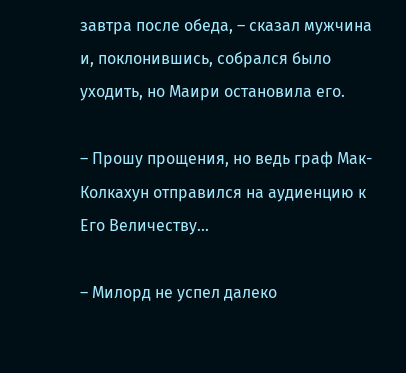завтра после обеда, – сказал мужчина и, поклонившись, собрался было уходить, но Маири остановила его.

– Прошу прощения, но ведь граф Мак-Колкахун отправился на аудиенцию к Его Величеству…

– Милорд не успел далеко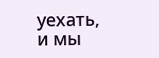уехать, и мы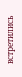встретились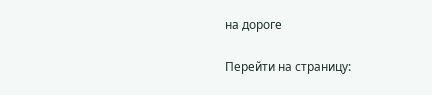на дороге

Перейти на страницу: